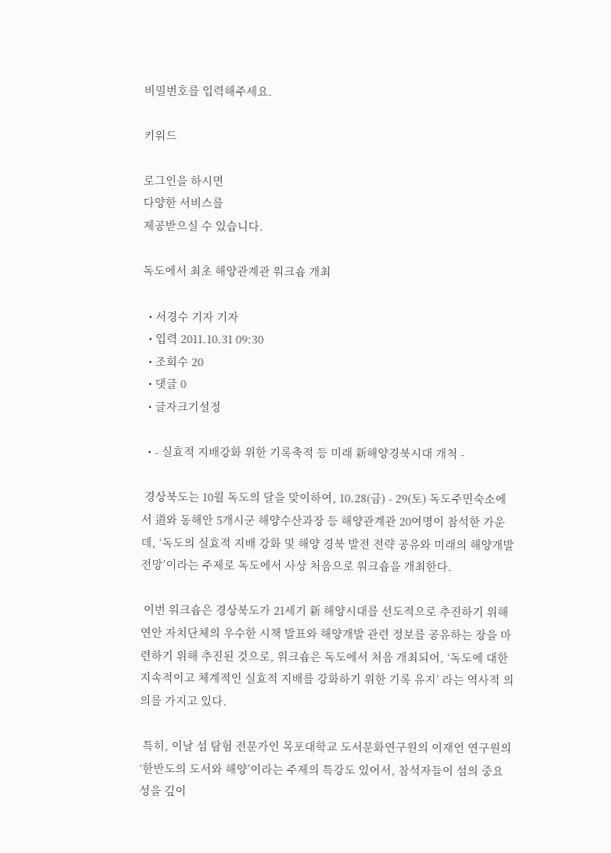비밀번호를 입력해주세요.

키워드

로그인을 하시면
다양한 서비스를
제공받으실 수 있습니다.

독도에서 최초 해양관계관 워크숍 개최

  • 서경수 기자 기자
  • 입력 2011.10.31 09:30
  • 조회수 20
  • 댓글 0
  • 글자크기설정

  • - 실효적 지배강화 위한 기록축적 등 미래 新해양경북시대 개척 -

 경상북도는 10월 독도의 달을 맞이하여, 10.28(금) - 29(토) 독도주민숙소에서 道와 동해안 5개시군 해양수산과장 등 해양관계관 20여명이 참석한 가운데, ‘독도의 실효적 지배 강화 및 해양 경북 발전 전략 공유와 미래의 해양개발 전망’이라는 주제로 독도에서 사상 처음으로 워크숍을 개최한다.

 이번 워크숍은 경상북도가 21세기 新 해양시대를 선도적으로 추진하기 위해 연안 자치단체의 우수한 시책 발표와 해양개발 관련 정보를 공유하는 장을 마련하기 위해 추진된 것으로, 워크숍은 독도에서 처음 개최되어, ‘독도에 대한 지속적이고 체계적인 실효적 지배를 강화하기 위한 기록 유지’ 라는 역사적 의의를 가지고 있다.

 특히, 이날 섬 탐험 전문가인 목포대학교 도서문화연구원의 이재언 연구원의 ‘한반도의 도서와 해양’이라는 주제의 특강도 있어서, 참석자들이 섬의 중요성을 깊이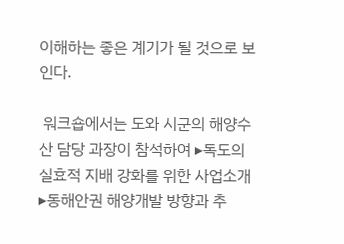이해하는 좋은 계기가 될 것으로 보인다.

 워크숍에서는 도와 시군의 해양수산 담당 과장이 참석하여 ▸독도의 실효적 지배 강화를 위한 사업소개 ▸동해안권 해양개발 방향과 추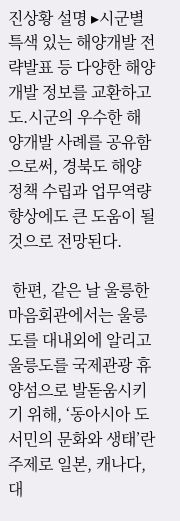진상황 설명 ▸시군별 특색 있는 해양개발 전략발표 등 다양한 해양개발 정보를 교환하고 도.시군의 우수한 해양개발 사례를 공유함으로써, 경북도 해양정책 수립과 업무역량 향상에도 큰 도움이 될 것으로 전망된다.

 한편, 같은 날 울릉한마음회관에서는 울릉도를 대내외에 알리고 울릉도를 국제관광 휴양섬으로 발돋움시키기 위해, ‘동아시아 도서민의 문화와 생태’란 주제로 일본, 캐나다, 대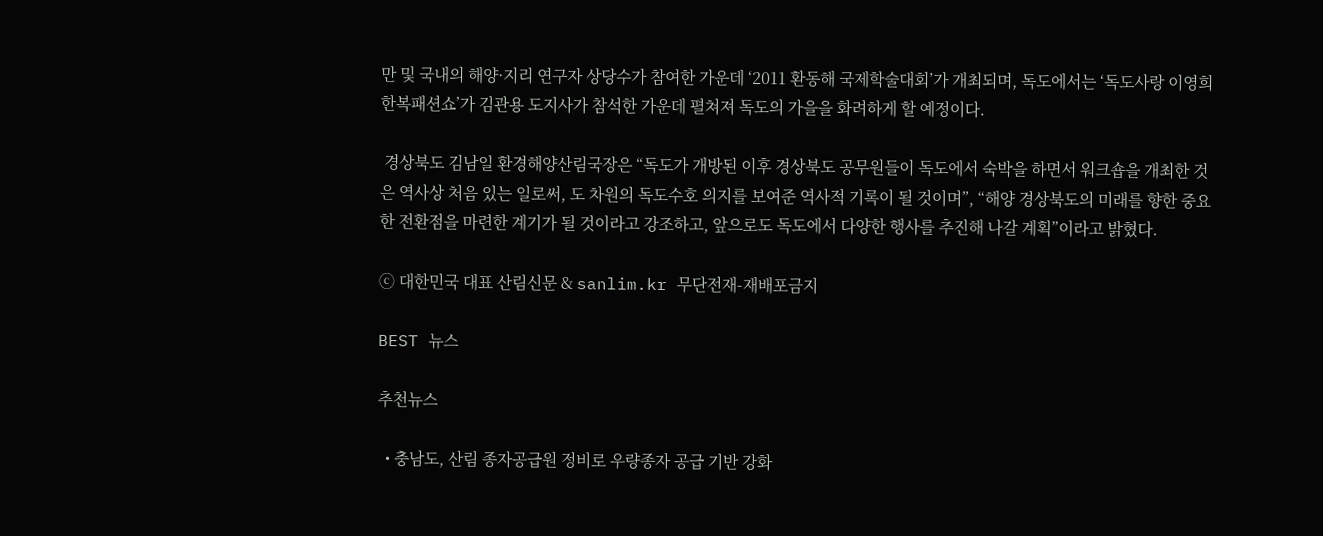만 및 국내의 해양·지리 연구자 상당수가 참여한 가운데 ‘2011 환동해 국제학술대회’가 개최되며, 독도에서는 ‘독도사랑 이영희 한복패션쇼’가 김관용 도지사가 참석한 가운데 펼쳐져 독도의 가을을 화려하게 할 예정이다.

 경상북도 김남일 환경해양산림국장은 “독도가 개방된 이후 경상북도 공무원들이 독도에서 숙박을 하면서 워크숍을 개최한 것은 역사상 처음 있는 일로써, 도 차원의 독도수호 의지를 보여준 역사적 기록이 될 것이며”, “해양 경상북도의 미래를 향한 중요한 전환점을 마련한 계기가 될 것이라고 강조하고, 앞으로도 독도에서 다양한 행사를 추진해 나갈 계획”이라고 밝혔다.

ⓒ 대한민국 대표 산림신문 & sanlim.kr 무단전재-재배포금지

BEST 뉴스

추천뉴스

  • 충남도, 산림 종자공급원 정비로 우량종자 공급 기반 강화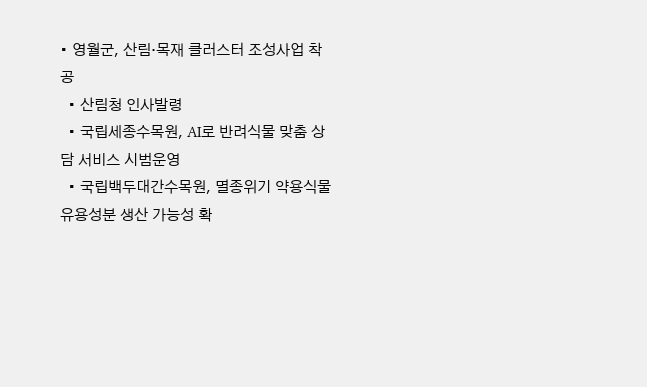• 영월군, 산림·목재 클러스터 조성사업 착공
  • 산림청 인사발령
  • 국립세종수목원, AI로 반려식물 맞춤 상담 서비스 시범운영
  • 국립백두대간수목원, 멸종위기 약용식물 유용성분 생산 가능성 확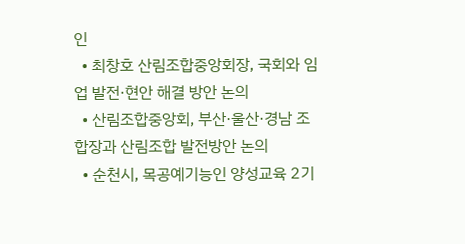인
  • 최창호 산림조합중앙회장, 국회와 임업 발전·현안 해결 방안 논의
  • 산림조합중앙회, 부산·울산·경남 조합장과 산림조합 발전방안 논의
  • 순천시, 목공예기능인 양성교육 2기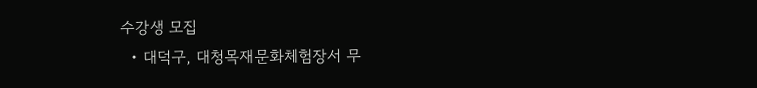수강생 모집
  • 대덕구, 대청목재문화체험장서 무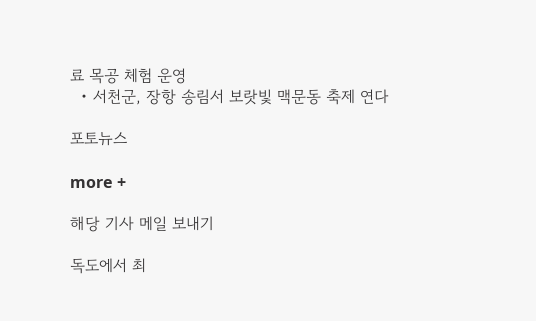료 목공 체험 운영
  • 서천군, 장항 송림서 보랏빛 맥문동 축제 연다

포토뉴스

more +

해당 기사 메일 보내기

독도에서 최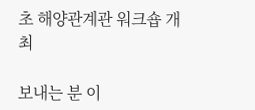초 해양관계관 워크숍 개최

보내는 분 이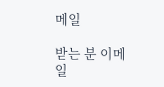메일

받는 분 이메일